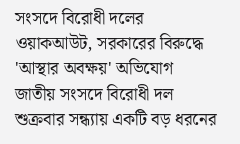সংসদে বিরোধী দলের ওয়াকআউট, সরকারের বিরুদ্ধে 'আস্থার অবক্ষয়' অভিযোগ
জাতীয় সংসদে বিরোধী দল শুক্রবার সন্ধ্যায় একটি বড় ধরনের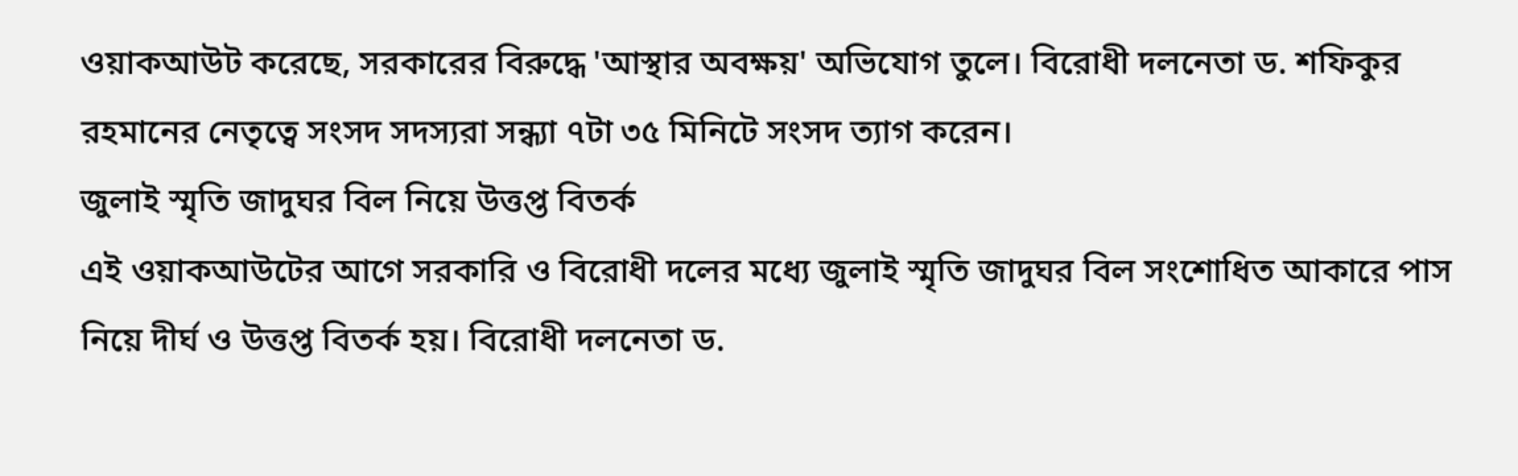ওয়াকআউট করেছে, সরকারের বিরুদ্ধে 'আস্থার অবক্ষয়' অভিযোগ তুলে। বিরোধী দলনেতা ড. শফিকুর রহমানের নেতৃত্বে সংসদ সদস্যরা সন্ধ্যা ৭টা ৩৫ মিনিটে সংসদ ত্যাগ করেন।
জুলাই স্মৃতি জাদুঘর বিল নিয়ে উত্তপ্ত বিতর্ক
এই ওয়াকআউটের আগে সরকারি ও বিরোধী দলের মধ্যে জুলাই স্মৃতি জাদুঘর বিল সংশোধিত আকারে পাস নিয়ে দীর্ঘ ও উত্তপ্ত বিতর্ক হয়। বিরোধী দলনেতা ড.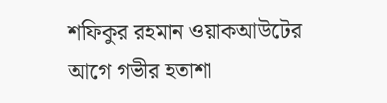শফিকুর রহমান ওয়াকআউটের আগে গভীর হতাশা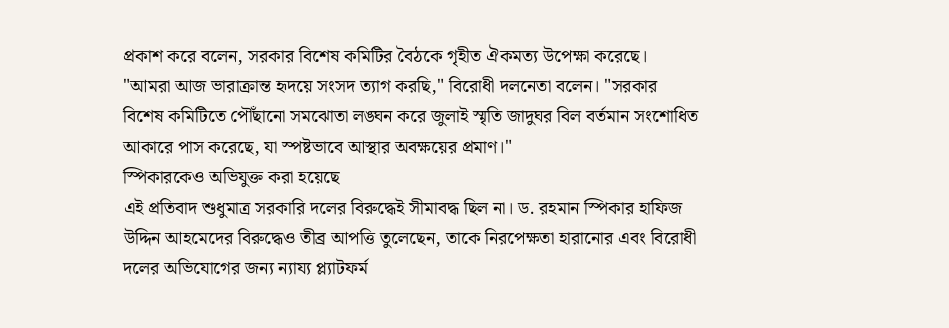প্রকাশ করে বলেন, সরকার বিশেষ কমিটির বৈঠকে গৃহীত ঐকমত্য উপেক্ষা করেছে।
"আমরা আজ ভারাক্রান্ত হৃদয়ে সংসদ ত্যাগ করছি," বিরোধী দলনেতা বলেন। "সরকার বিশেষ কমিটিতে পৌঁছানো সমঝোতা লঙ্ঘন করে জুলাই স্মৃতি জাদুঘর বিল বর্তমান সংশোধিত আকারে পাস করেছে, যা স্পষ্টভাবে আস্থার অবক্ষয়ের প্রমাণ।"
স্পিকারকেও অভিযুক্ত করা হয়েছে
এই প্রতিবাদ শুধুমাত্র সরকারি দলের বিরুদ্ধেই সীমাবদ্ধ ছিল না। ড. রহমান স্পিকার হাফিজ উদ্দিন আহমেদের বিরুদ্ধেও তীব্র আপত্তি তুলেছেন, তাকে নিরপেক্ষতা হারানোর এবং বিরোধী দলের অভিযোগের জন্য ন্যায্য প্ল্যাটফর্ম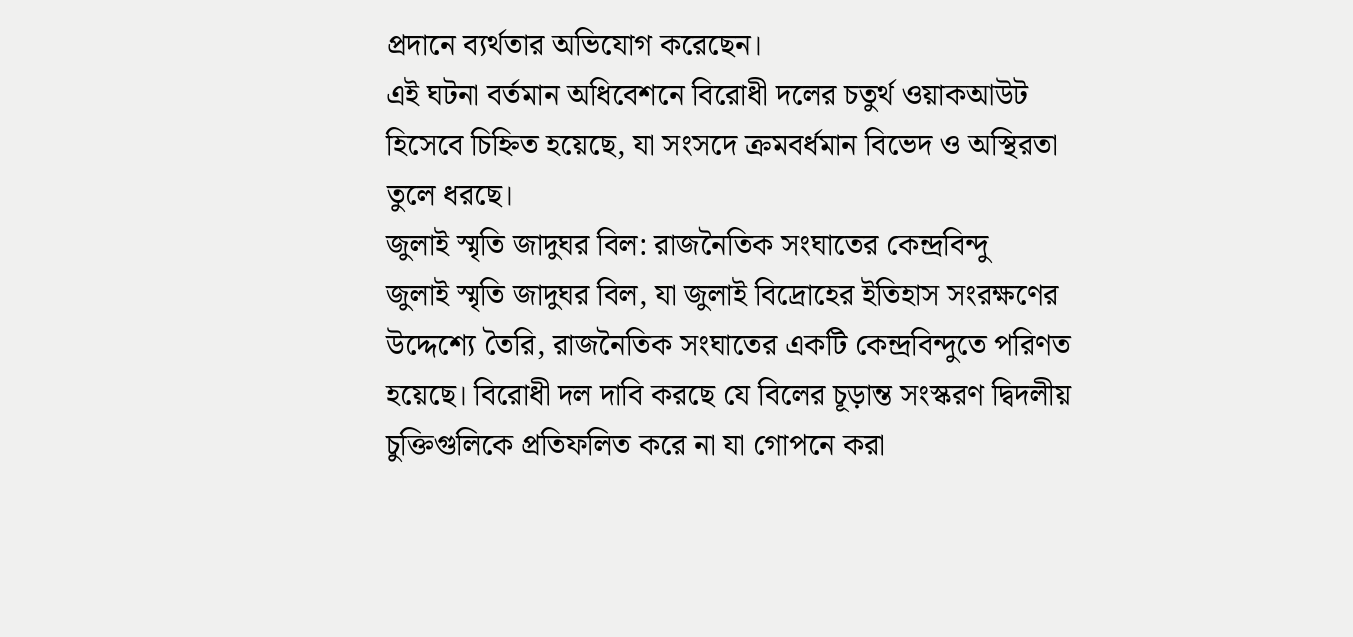প্রদানে ব্যর্থতার অভিযোগ করেছেন।
এই ঘটনা বর্তমান অধিবেশনে বিরোধী দলের চতুর্থ ওয়াকআউট হিসেবে চিহ্নিত হয়েছে, যা সংসদে ক্রমবর্ধমান বিভেদ ও অস্থিরতা তুলে ধরছে।
জুলাই স্মৃতি জাদুঘর বিল: রাজনৈতিক সংঘাতের কেন্দ্রবিন্দু
জুলাই স্মৃতি জাদুঘর বিল, যা জুলাই বিদ্রোহের ইতিহাস সংরক্ষণের উদ্দেশ্যে তৈরি, রাজনৈতিক সংঘাতের একটি কেন্দ্রবিন্দুতে পরিণত হয়েছে। বিরোধী দল দাবি করছে যে বিলের চূড়ান্ত সংস্করণ দ্বিদলীয় চুক্তিগুলিকে প্রতিফলিত করে না যা গোপনে করা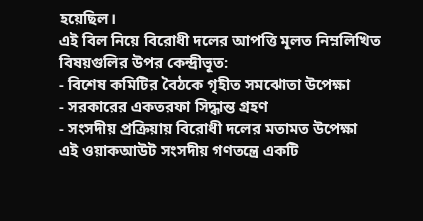হয়েছিল।
এই বিল নিয়ে বিরোধী দলের আপত্তি মূলত নিম্নলিখিত বিষয়গুলির উপর কেন্দ্রীভূত:
- বিশেষ কমিটির বৈঠকে গৃহীত সমঝোতা উপেক্ষা
- সরকারের একতরফা সিদ্ধান্ত গ্রহণ
- সংসদীয় প্রক্রিয়ায় বিরোধী দলের মতামত উপেক্ষা
এই ওয়াকআউট সংসদীয় গণতন্ত্রে একটি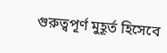গুরুত্বপূর্ণ মুহূর্ত হিসেবে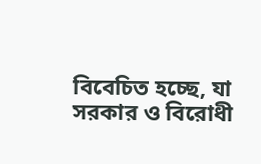বিবেচিত হচ্ছে, যা সরকার ও বিরোধী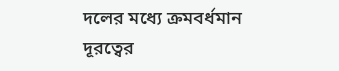দলের মধ্যে ক্রমবর্ধমান দূরত্বের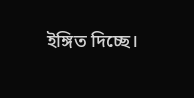ইঙ্গিত দিচ্ছে।